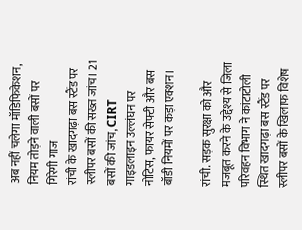अब नहीं चलेगा मॉडिफिकेशन, नियम तोड़ने वाली बसों पर गिरेगी गाज
रांची के खादगढ़ा बस स्टैंड पर स्लीपर बसों की सख्त जांच। 21 बसों की जांच, CIRT गाइडलाइन उल्लंघन पर नोटिस, फायर सेफ्टी और बस बॉडी नियमों पर कड़ा एक्शन।

रांची. सड़क सुरक्षा को और मजबूत करने के उद्देश्य से जिला परिवहन विभाग ने कांटाटोली स्थित खादगढ़ा बस स्टैंड पर स्लीपर बसों के खिलाफ विशेष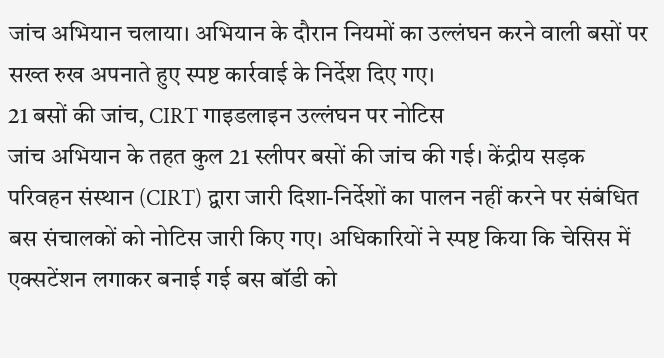जांच अभियान चलाया। अभियान के दौरान नियमों का उल्लंघन करने वाली बसों पर सख्त रुख अपनाते हुए स्पष्ट कार्रवाई के निर्देश दिए गए।
21 बसों की जांच, CIRT गाइडलाइन उल्लंघन पर नोटिस
जांच अभियान के तहत कुल 21 स्लीपर बसों की जांच की गई। केंद्रीय सड़क परिवहन संस्थान (CIRT) द्वारा जारी दिशा-निर्देशों का पालन नहीं करने पर संबंधित बस संचालकों को नोटिस जारी किए गए। अधिकारियों ने स्पष्ट किया कि चेसिस में एक्सटेंशन लगाकर बनाई गई बस बॉडी को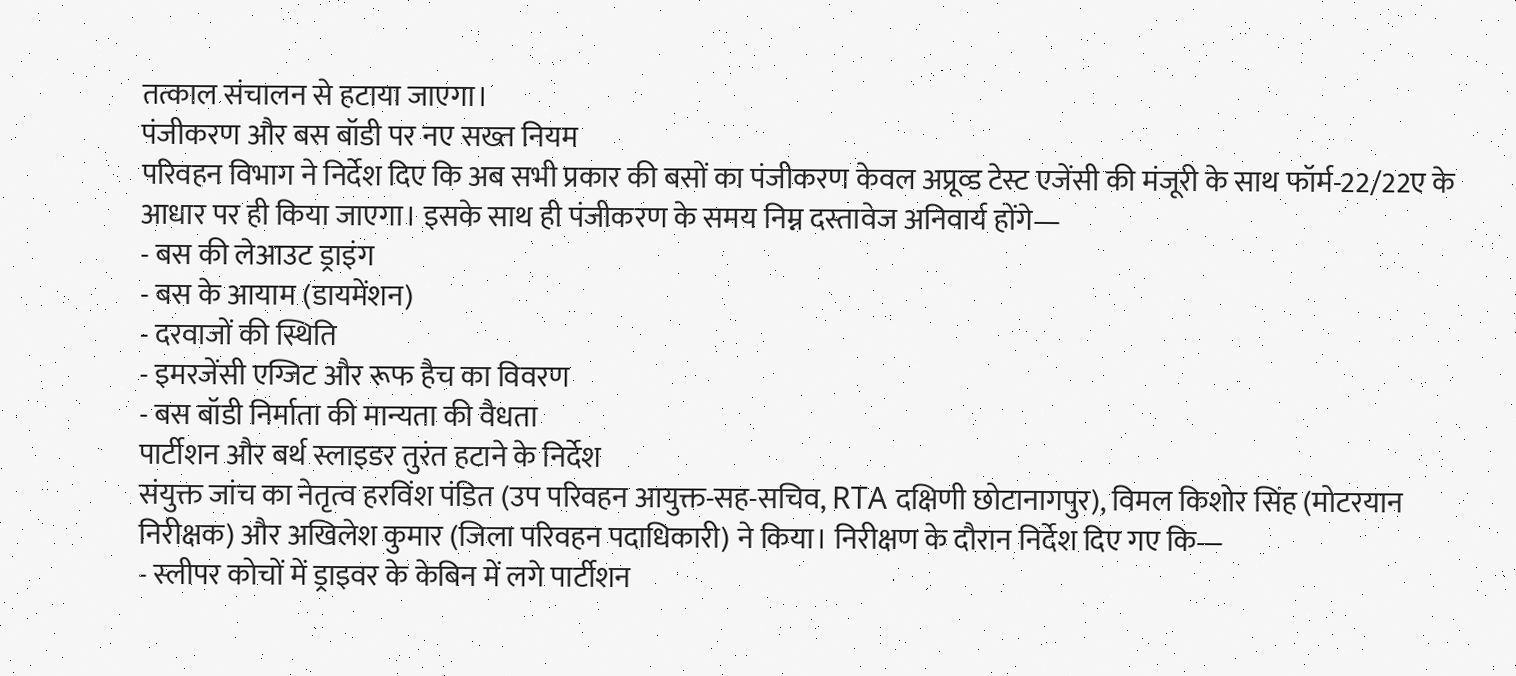तत्काल संचालन से हटाया जाएगा।
पंजीकरण और बस बॉडी पर नए सख्त नियम
परिवहन विभाग ने निर्देश दिए कि अब सभी प्रकार की बसों का पंजीकरण केवल अप्रूव्ड टेस्ट एजेंसी की मंजूरी के साथ फॉर्म-22/22ए के आधार पर ही किया जाएगा। इसके साथ ही पंजीकरण के समय निम्न दस्तावेज अनिवार्य होंगे—
- बस की लेआउट ड्राइंग
- बस के आयाम (डायमेंशन)
- दरवाजों की स्थिति
- इमरजेंसी एग्जिट और रूफ हैच का विवरण
- बस बॉडी निर्माता की मान्यता की वैधता
पार्टीशन और बर्थ स्लाइडर तुरंत हटाने के निर्देश
संयुक्त जांच का नेतृत्व हरविंश पंडित (उप परिवहन आयुक्त-सह-सचिव, RTA दक्षिणी छोटानागपुर), विमल किशोर सिंह (मोटरयान निरीक्षक) और अखिलेश कुमार (जिला परिवहन पदाधिकारी) ने किया। निरीक्षण के दौरान निर्देश दिए गए कि—
- स्लीपर कोचों में ड्राइवर के केबिन में लगे पार्टीशन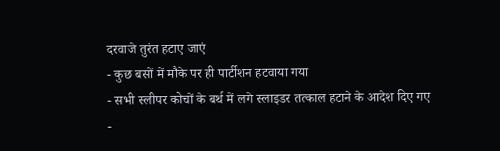दरवाजे तुरंत हटाए जाएं
- कुछ बसों में मौके पर ही पार्टीशन हटवाया गया
- सभी स्लीपर कोचों के बर्थ में लगे स्लाइडर तत्काल हटाने के आदेश दिए गए
-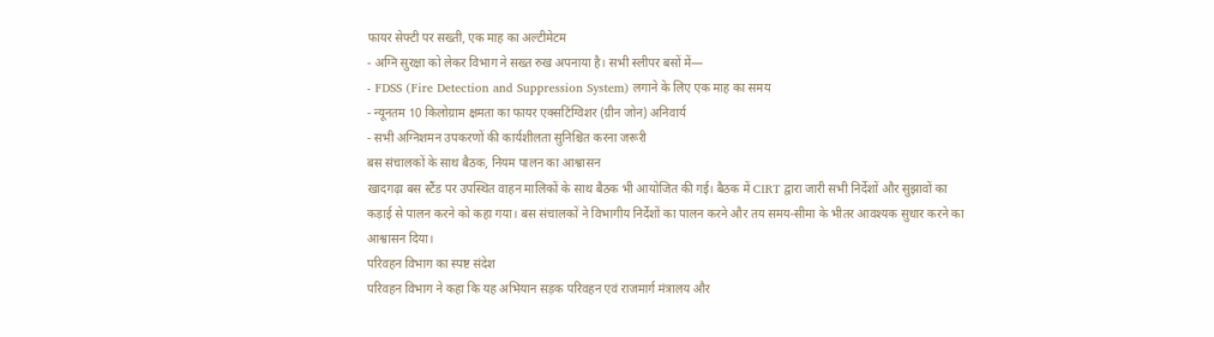फायर सेफ्टी पर सख्ती, एक माह का अल्टीमेटम
- अग्नि सुरक्षा को लेकर विभाग ने सख्त रुख अपनाया है। सभी स्लीपर बसों में—
- FDSS (Fire Detection and Suppression System) लगाने के लिए एक माह का समय
- न्यूनतम 10 किलोग्राम क्षमता का फायर एक्सटिंग्विशर (ग्रीन जोन) अनिवार्य
- सभी अग्निशमन उपकरणों की कार्यशीलता सुनिश्चित करना जरूरी
बस संचालकों के साथ बैठक, नियम पालन का आश्वासन
खादगढ़ा बस स्टैंड पर उपस्थित वाहन मालिकों के साथ बैठक भी आयोजित की गई। बैठक में CIRT द्वारा जारी सभी निर्देशों और सुझावों का कड़ाई से पालन करने को कहा गया। बस संचालकों ने विभागीय निर्देशों का पालन करने और तय समय-सीमा के भीतर आवश्यक सुधार करने का आश्वासन दिया।
परिवहन विभाग का स्पष्ट संदेश
परिवहन विभाग ने कहा कि यह अभियान सड़क परिवहन एवं राजमार्ग मंत्रालय और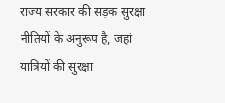राज्य सरकार की सड़क सुरक्षा नीतियों के अनुरूप है, जहां यात्रियों की सुरक्षा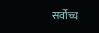सर्वोच्च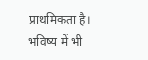प्राथमिकता है। भविष्य में भी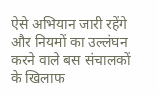ऐसे अभियान जारी रहेंगे और नियमों का उल्लंघन करने वाले बस संचालकों के खिलाफ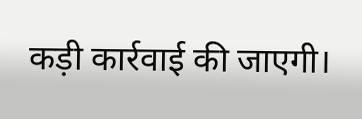कड़ी कार्रवाई की जाएगी।